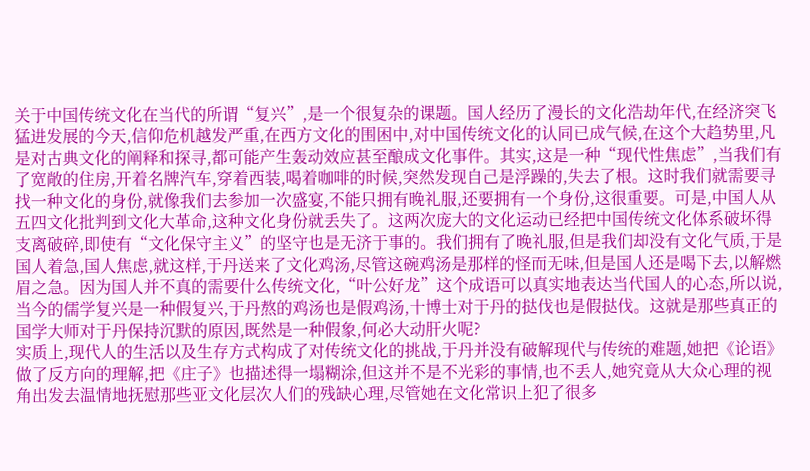关于中国传统文化在当代的所谓“复兴”,是一个很复杂的课题。国人经历了漫长的文化浩劫年代,在经济突飞猛进发展的今天,信仰危机越发严重,在西方文化的围困中,对中国传统文化的认同已成气候,在这个大趋势里,凡是对古典文化的阐释和探寻,都可能产生轰动效应甚至酿成文化事件。其实,这是一种“现代性焦虑”,当我们有了宽敞的住房,开着名牌汽车,穿着西装,喝着咖啡的时候,突然发现自己是浮躁的,失去了根。这时我们就需要寻找一种文化的身份,就像我们去参加一次盛宴,不能只拥有晚礼服,还要拥有一个身份,这很重要。可是,中国人从五四文化批判到文化大革命,这种文化身份就丢失了。这两次庞大的文化运动已经把中国传统文化体系破坏得支离破碎,即使有“文化保守主义”的坚守也是无济于事的。我们拥有了晚礼服,但是我们却没有文化气质,于是国人着急,国人焦虑,就这样,于丹送来了文化鸡汤,尽管这碗鸡汤是那样的怪而无味,但是国人还是喝下去,以解燃眉之急。因为国人并不真的需要什么传统文化,“叶公好龙”这个成语可以真实地表达当代国人的心态,所以说,当今的儒学复兴是一种假复兴,于丹熬的鸡汤也是假鸡汤,十博士对于丹的挞伐也是假挞伐。这就是那些真正的国学大师对于丹保持沉默的原因,既然是一种假象,何必大动肝火呢?
实质上,现代人的生活以及生存方式构成了对传统文化的挑战,于丹并没有破解现代与传统的难题,她把《论语》做了反方向的理解,把《庄子》也描述得一塌糊涂,但这并不是不光彩的事情,也不丢人,她究竟从大众心理的视角出发去温情地抚慰那些亚文化层次人们的残缺心理,尽管她在文化常识上犯了很多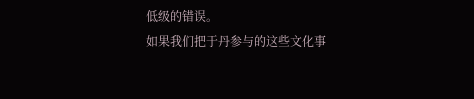低级的错误。
如果我们把于丹参与的这些文化事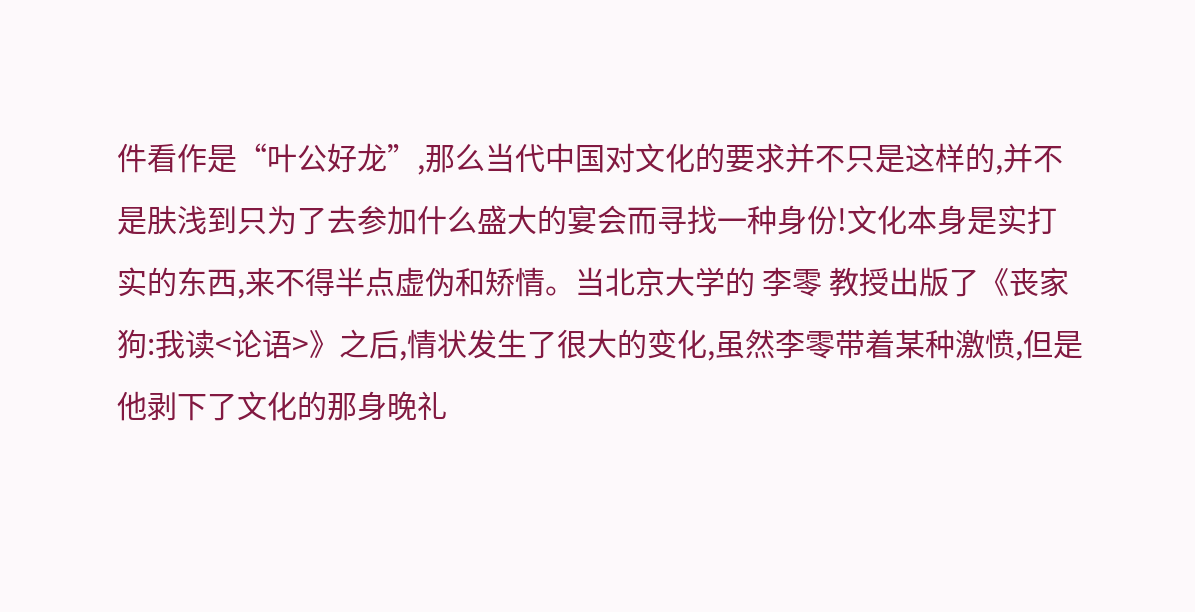件看作是“叶公好龙”,那么当代中国对文化的要求并不只是这样的,并不是肤浅到只为了去参加什么盛大的宴会而寻找一种身份!文化本身是实打实的东西,来不得半点虚伪和矫情。当北京大学的 李零 教授出版了《丧家狗:我读<论语>》之后,情状发生了很大的变化,虽然李零带着某种激愤,但是他剥下了文化的那身晚礼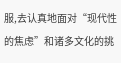服,去认真地面对“现代性的焦虑”和诸多文化的挑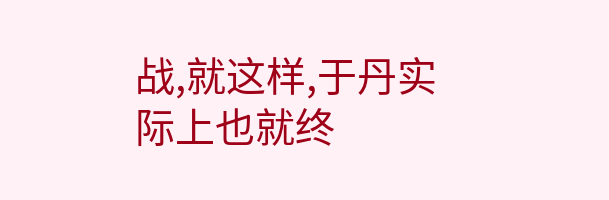战,就这样,于丹实际上也就终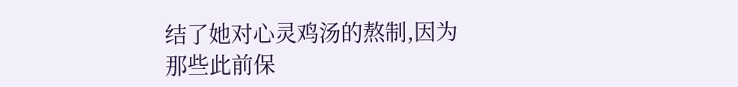结了她对心灵鸡汤的熬制,因为那些此前保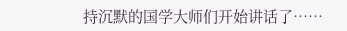持沉默的国学大师们开始讲话了……